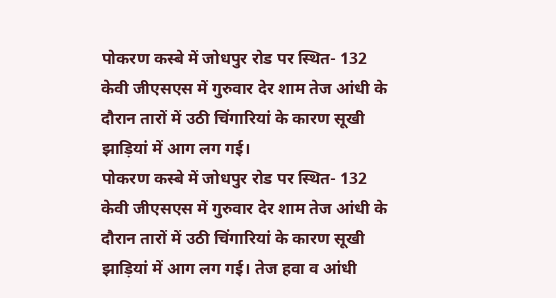पोकरण कस्बे में जोधपुर रोड पर स्थित- 132 केवी जीएसएस में गुरुवार देर शाम तेज आंधी के दौरान तारों में उठी चिंगारियां के कारण सूखी झाड़ियां में आग लग गई।
पोकरण कस्बे में जोधपुर रोड पर स्थित- 132 केवी जीएसएस में गुरुवार देर शाम तेज आंधी के दौरान तारों में उठी चिंगारियां के कारण सूखी झाड़ियां में आग लग गई। तेज हवा व आंधी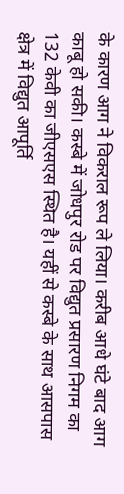के कारण आग ने विकराल रूप ले लिया। करीब आधे घंटे बाद आग काबू हो सकी। कस्बे में जोधपुर रोड पर विद्युत प्रसारण निगम का 132 केवी का जीएसएस स्थित है। यहीं से कस्बे के साथ आसपास क्षेत्र में विद्युत आपूर्ति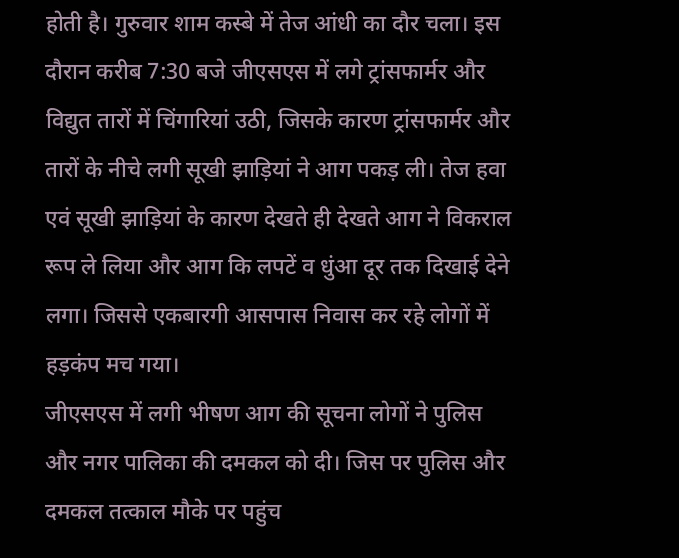होती है। गुरुवार शाम कस्बे में तेज आंधी का दौर चला। इस दौरान करीब 7:30 बजे जीएसएस में लगे ट्रांसफार्मर और विद्युत तारों में चिंगारियां उठी, जिसके कारण ट्रांसफार्मर और तारों के नीचे लगी सूखी झाड़ियां ने आग पकड़ ली। तेज हवा एवं सूखी झाड़ियां के कारण देखते ही देखते आग ने विकराल रूप ले लिया और आग कि लपटें व धुंआ दूर तक दिखाई देने लगा। जिससे एकबारगी आसपास निवास कर रहे लोगों में हड़कंप मच गया।
जीएसएस में लगी भीषण आग की सूचना लोगों ने पुलिस और नगर पालिका की दमकल को दी। जिस पर पुलिस और दमकल तत्काल मौके पर पहुंच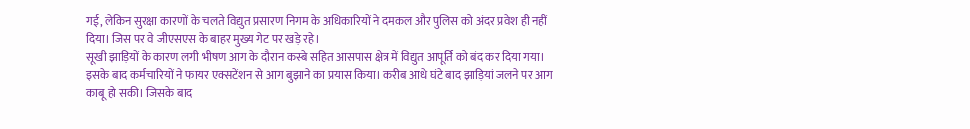गई, लेकिन सुरक्षा कारणों के चलते विद्युत प्रसारण निगम के अधिकारियों ने दमकल और पुलिस को अंदर प्रवेश ही नहीं दिया। जिस पर वे जीएसएस के बाहर मुख्य गेट पर खड़े रहे।
सूखी झाड़ियों के कारण लगी भीषण आग के दौरान कस्बे सहित आसपास क्षेत्र में विद्युत आपूर्ति को बंद कर दिया गया। इसके बाद कर्मचारियों ने फायर एक्सटेंशन से आग बुझाने का प्रयास किया। करीब आधे घंटे बाद झाड़ियां जलने पर आग काबू हो सकी। जिसके बाद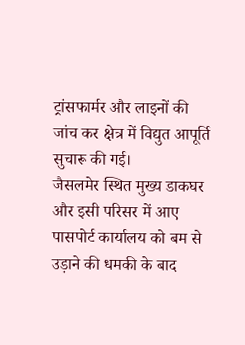ट्रांसफार्मर और लाइनों की जांच कर क्षेत्र में विद्युत आपूर्ति सुचारू की गई।
जैसलमेर स्थित मुख्य डाकघर और इसी परिसर में आए पासपोर्ट कार्यालय को बम से उड़ाने की धमकी के बाद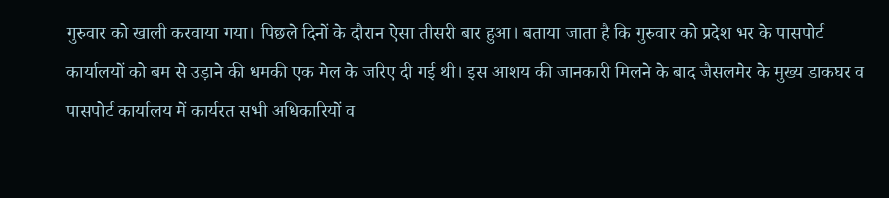गुरुवार को खाली करवाया गया। पिछले दिनों के दौरान ऐसा तीसरी बार हुआ। बताया जाता है कि गुरुवार को प्रदेश भर के पासपोर्ट कार्यालयों को बम से उड़ाने की धमकी एक मेल के जरिए दी गई थी। इस आशय की जानकारी मिलने के बाद जैसलमेर के मुख्य डाकघर व पासपोर्ट कार्यालय में कार्यरत सभी अधिकारियों व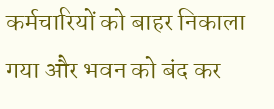कर्मचारियों को बाहर निकाला गया और भवन को बंद कर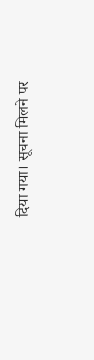दिया गया। सूचना मिलने पर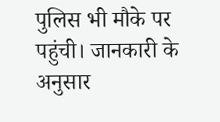पुलिस भी मौके पर पहुंची। जानकारी के अनुसार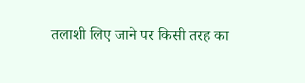तलाशी लिए जाने पर किसी तरह का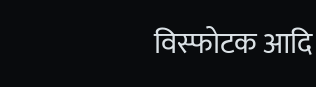विस्फोटक आदि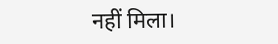नहीं मिला।